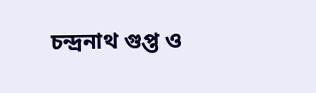চন্দ্রনাথ গুপ্ত ও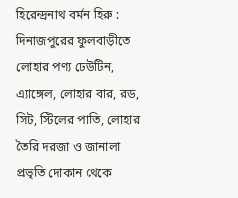হিরেন্দ্রনাথ বর্মন হিরু :
দিনাজপুরের ফুলবাড়ীতে লোহার পণ্য ঢেউটিন, এ্যাঙ্গেল, লোহার বার, রড, সিট, স্টিলের পাতি, লোহার তৈরি দরজা ও জানালা প্রভৃতি দোকান থেকে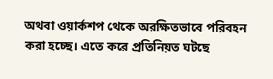অথবা ওয়ার্কশপ থেকে অরক্ষিতভাবে পরিবহন করা হচ্ছে। এতে করে প্রতিনিয়ত ঘটছে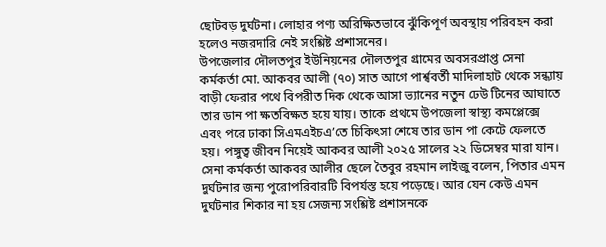ছোটবড় দুর্ঘটনা। লোহার পণ্য অরিক্ষিতভাবে ঝুঁকিপূর্ণ অবস্থায় পরিবহন করা হলেও নজরদারি নেই সংশ্লিষ্ট প্রশাসনের।
উপজেলার দৌলতপুর ইউনিয়নের দৌলতপুর গ্রামের অবসরপ্রাপ্ত সেনা কর্মকর্তা মো. আকবর আলী (৭০) সাত আগে পার্শ্ববর্তী মাদিলাহাট থেকে সন্ধ্যায় বাড়ী ফেরার পথে বিপরীত দিক থেকে আসা ভ্যানের নতুন ঢেউ টিনের আঘাতে তার ডান পা ক্ষতবিক্ষত হয়ে যায়। তাকে প্রথমে উপজেলা স্বাস্থ্য কমপ্লেক্সে এবং পরে ঢাকা সিএমএইচএ’তে চিকিৎসা শেষে তার ডান পা কেটে ফেলতে হয়। পঙ্গুত্ব জীবন নিয়েই আকবর আলী ২০২৫ সালের ২২ ডিসেম্বর মারা যান।
সেনা কর্মকর্তা আকবর আলীর ছেলে তৈবুর রহমান লাইজু বলেন, পিতার এমন দুর্ঘটনার জন্য পুরোপরিবারটি বিপর্যস্ত হয়ে পড়েছে। আর যেন কেউ এমন দুর্ঘটনার শিকার না হয় সেজন্য সংশ্লিষ্ট প্রশাসনকে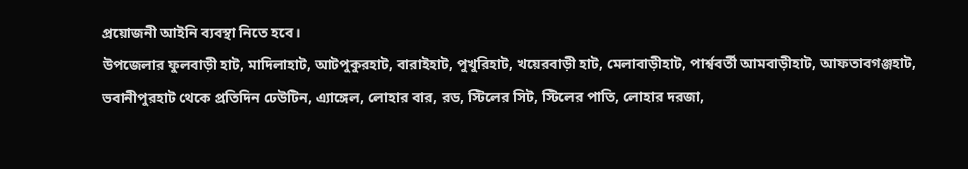প্রয়োজনী আইনি ব্যবস্থা নিতে হবে।
উপজেলার ফুলবাড়ী হাট, মাদিলাহাট, আটপুকুরহাট, বারাইহাট, পুখুরিহাট, খয়েরবাড়ী হাট, মেলাবাড়ীহাট, পার্শ্ববর্তী আমবাড়ীহাট, আফতাবগঞ্জহাট, ভবানীপুরহাট থেকে প্রতিদিন ঢেউটিন, এ্যাঙ্গেল, লোহার বার, রড, স্টিলের সিট, স্টিলের পাতি, লোহার দরজা,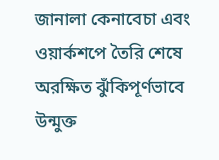জানালা কেনাবেচা এবং ওয়ার্কশপে তৈরি শেষে অরক্ষিত ঝুঁকিপূর্ণভাবে উন্মুক্ত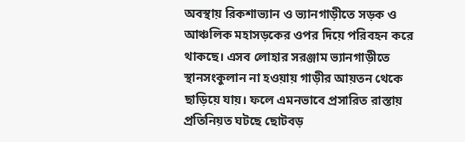অবস্থায় রিকশাভ্যান ও ভ্যানগাড়ীতে সড়ক ও আঞ্চলিক মহাসড়কের ওপর দিয়ে পরিবহন করে থাকছে। এসব লোহার সরঞ্জাম ভ্যানগাড়ীতে স্থানসংকুলান না হওয়ায় গাড়ীর আয়তন থেকে ছাড়িয়ে যায়। ফলে এমনভাবে প্রসারিত রাস্তায় প্রতিনিয়ত ঘটছে ছোটবড়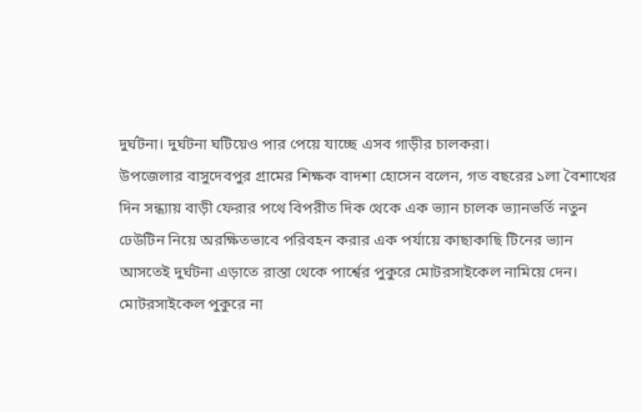দুর্ঘটনা। দুর্ঘটনা ঘটিয়েও পার পেয়ে যাচ্ছে এসব গাড়ীর চালকরা।
উপজেলার বাসুদেবপুর গ্রামের শিক্ষক বাদশা হোসেন বলেন, গত বছরের ১লা বৈশাখের দিন সন্ধ্যায় বাড়ী ফেরার পথে বিপরীত দিক থেকে এক ভ্যান চালক ভ্যানভর্তি নতুন ঢেউটিন নিয়ে অরক্ষিতভাবে পরিবহন করার এক পর্যায়ে কাছাকাছি টিনের ভ্যান আসতেই দুর্ঘটনা এড়াতে রাস্তা থেকে পার্শ্বের পুকুরে মোটরসাইকেল নামিয়ে দেন। মোটরসাইকেল পুকুরে না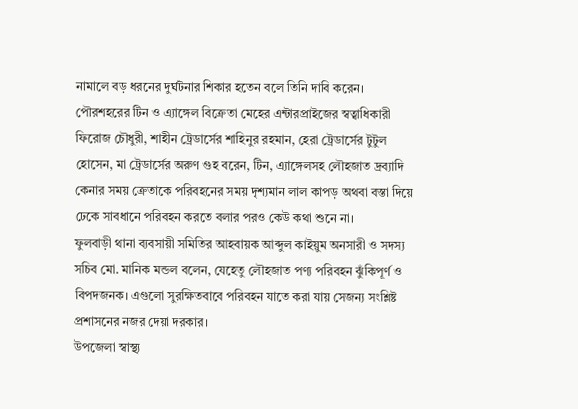নামালে বড় ধরনের দুর্ঘটনার শিকার হতেন বলে তিনি দাবি করেন।
পৌরশহরের টিন ও এ্যাঙ্গেল বিক্রেতা মেহের এন্টারপ্রাইজের স্বত্বাধিকারী ফিরোজ চৌধুরী, শাহীন ট্রেডার্সের শাহিনুর রহমান, হেরা ট্রেডার্সের টুটুল হোসেন, মা ট্রেডার্সের অরুণ গুহ বরেন, টিন, এ্যাঙ্গেলসহ লৌহজাত দ্রব্যাদি কেনার সময় ক্রেতাকে পরিবহনের সময় দৃশ্যমান লাল কাপড় অথবা বস্তা দিয়ে ঢেকে সাবধানে পরিবহন করতে বলার পরও কেউ কথা শুনে না।
ফুলবাড়ী থানা ব্যবসায়ী সমিতির আহবায়ক আব্দুল কাইয়ুম অনসারী ও সদস্য সচিব মো. মানিক মন্ডল বলেন, যেহেতু লৌহজাত পণ্য পরিবহন ঝুঁকিপূর্ণ ও বিপদজনক। এগুলো সুরক্ষিতবাবে পরিবহন যাতে করা যায় সেজন্য সংশ্লিষ্ট প্রশাসনের নজর দেয়া দরকার।
উপজেলা স্বাস্থ্য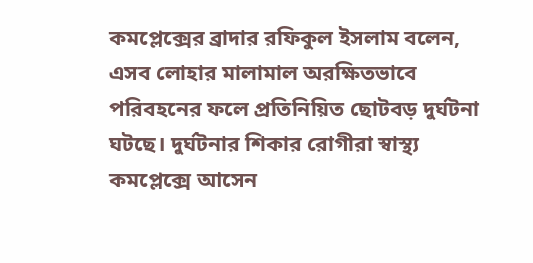কমপ্লেক্সের ব্রাদার রফিকুল ইসলাম বলেন, এসব লোহার মালামাল অরক্ষিতভাবে পরিবহনের ফলে প্রতিনিয়িত ছোটবড় দুর্ঘটনা ঘটছে। দুর্ঘটনার শিকার রোগীরা স্বাস্থ্য কমপ্লেক্সে আসেন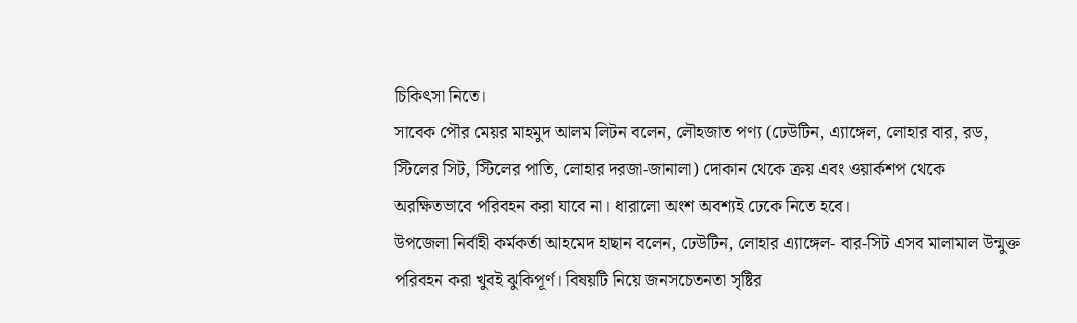চিকিৎসা নিতে।
সাবেক পৌর মেয়র মাহমুদ আলম লিটন বলেন, লৌহজাত পণ্য (ঢেউটিন, এ্যাঙ্গেল, লোহার বার, রড, স্টিলের সিট, স্টিলের পাতি, লোহার দরজা-জানালা) দোকান থেকে ক্রয় এবং ওয়ার্কশপ থেকে অরক্ষিতভাবে পরিবহন করা যাবে না। ধারালো অংশ অবশ্যই ঢেকে নিতে হবে।
উপজেলা নির্বাহী কর্মকর্তা আহমেদ হাছান বলেন, ঢেউটিন, লোহার এ্যাঙ্গেল- বার-সিট এসব মালামাল উন্মুক্ত পরিবহন করা খুবই ঝুকিপূর্ণ। বিষয়টি নিয়ে জনসচেতনতা সৃষ্টির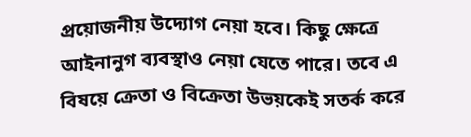প্রয়োজনীয় উদ্যোগ নেয়া হবে। কিছু ক্ষেত্রে আইনানুগ ব্যবস্থাও নেয়া যেতে পারে। তবে এ বিষয়ে ক্রেতা ও বিক্রেতা উভয়কেই সতর্ক করে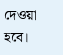দেওয়া হবে।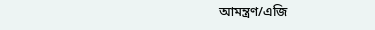আমন্ত্রণ/এজি